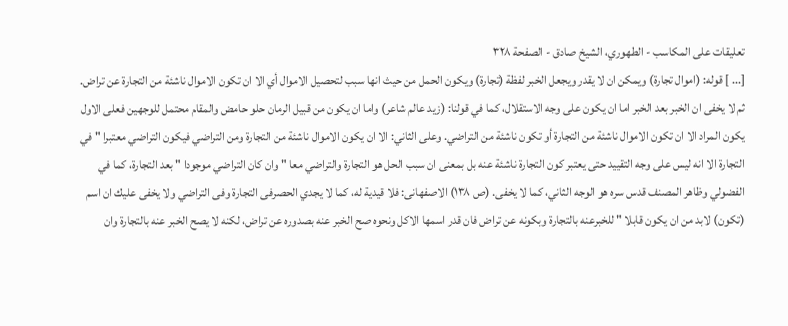تعليقات على المكاسب - الطهوري، الشيخ صادق - الصفحة ٣٢٨
[... ] قوله: (اموال تجارة) ويمكن ان لا يقدر ويجعل الخبر لفظة (تجارة) ويكون الحمل من حيث انها سبب لتحصيل الاموال أي الا ان تكون الاموال ناشئة من التجارة عن تراض. ثم لا يخفى ان الخبر بعد الخبر اما ان يكون على وجه الاستقلال، كما في قولنا: (زيد عالم شاعر) واما ان يكون من قبيل الرمان حلو حامض والمقام محتمل للوجهين فعلى الاول يكون المراد الا ان تكون الاموال ناشئة من التجارة أو تكون ناشئة من التراضي. وعلى الثاني: الا ان يكون الاموال ناشئة من التجارة ومن التراضي فيكون التراضي معتبرا " في التجارة الا انه ليس على وجه التقييد حتى يعتبر كون التجارة ناشئة عنه بل بمعنى ان سبب الحل هو التجارة والتراضي معا " وان كان التراضي موجودا " بعد التجارة، كما في الفضولي وظاهر المصنف قدس سره هو الوجه الثاني، كما لا يخفى. (ص ١٣٨) الاصفهانى: فلا قيدية له، كما لا يجدي الحصرفى التجارة وفى التراضي ولا يخفى عليك ان اسم (تكون) لابد من ان يكون قابلا " للخبرعنه بالتجارة وبكونه عن تراض فان قدر اسمها الاكل ونحوه صح الخبر عنه بصدوره عن تراض، لكنه لا يصح الخبر عنه بالتجارة وان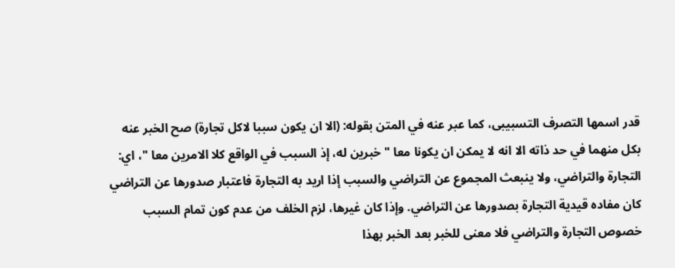قدر اسمها التصرف التسبيبى، كما عبر عنه في المتن بقوله: (الا ان يكون سببا لاكل تجارة) صح الخبر عنه بكل منهما في حد ذاته الا انه لا يمكن ان يكونا معا " خبرين له، إذ السبب في الواقع كلا الامرين معا "، اي: التجارة والتراضي، ولا ينبعث المجموع عن التراضي والسبب إذا اريد به التجارة فاعتبار صدورها عن التراضي كان مفاده قيدية التجارة بصدورها عن التراضي. وإذا كان غيرها، لزم الخلف من عدم كون تمام السبب خصوص التجارة والتراضي فلا معنى للخبر بعد الخبر بهذا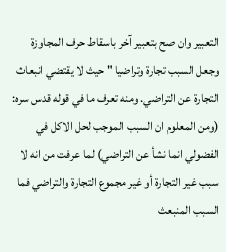التعبير وان صح بتعبير آخر باسقاط حرف المجاوزة وجعل السبب تجارة وتراضيا " حيث لا يقتضي انبعاث التجارة عن التراضي. ومنه تعرف ما في قوله قدس سره: (ومن المعلوم ان السبب الموجب لحل الاكل في الفضولي انما نشأ عن التراضي) لما عرفت من انه لا سبب غير التجارة أو غير مجموع التجارة والتراضي فما السبب المنبعث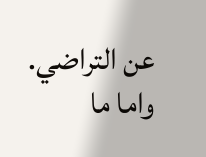عن التراضي. واما ما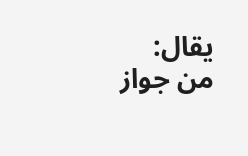يقال: من جواز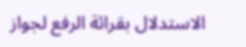الاستدلال بقرائة الرفع لجواز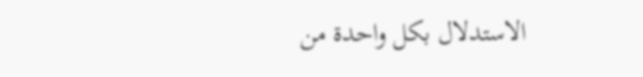الاستدلال بكل واحدة من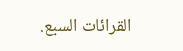القرائات السبع.